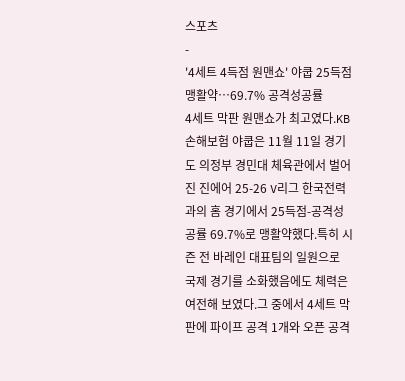스포츠
-
'4세트 4득점 원맨쇼' 야쿱 25득점 맹활약…69.7% 공격성공률
4세트 막판 원맨쇼가 최고였다.KB손해보험 야쿱은 11월 11일 경기도 의정부 경민대 체육관에서 벌어진 진에어 25-26 V리그 한국전력과의 홈 경기에서 25득점-공격성공률 69.7%로 맹활약했다.특히 시즌 전 바레인 대표팀의 일원으로 국제 경기를 소화했음에도 체력은 여전해 보였다.그 중에서 4세트 막판에 파이프 공격 1개와 오픈 공격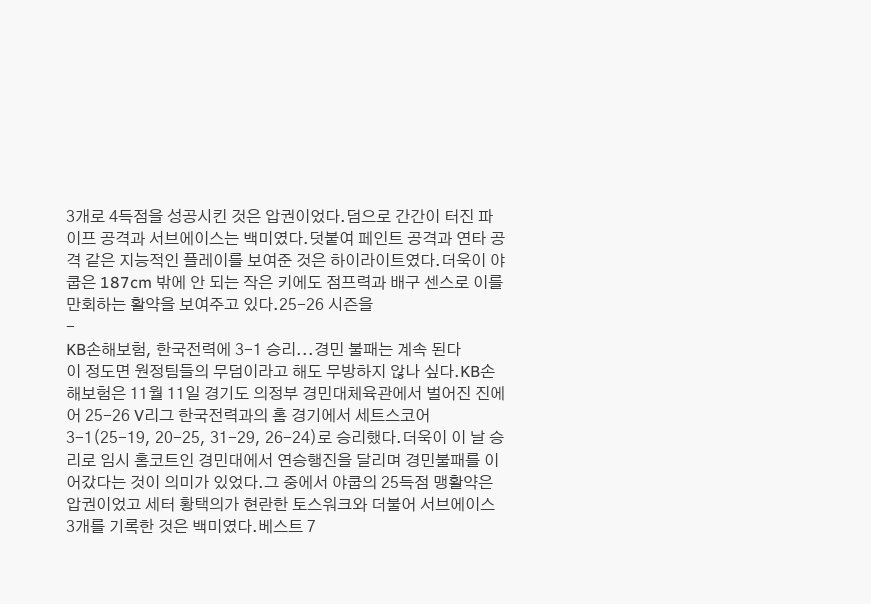3개로 4득점을 성공시킨 것은 압권이었다.덤으로 간간이 터진 파이프 공격과 서브에이스는 백미였다.덧붙여 페인트 공격과 연타 공격 같은 지능적인 플레이를 보여준 것은 하이라이트였다.더욱이 야쿱은 187cm 밖에 안 되는 작은 키에도 점프력과 배구 센스로 이를 만회하는 활약을 보여주고 있다.25-26 시즌을
-
KB손해보험, 한국전력에 3-1 승리...경민 불패는 계속 된다
이 정도면 원정팀들의 무덤이라고 해도 무방하지 않나 싶다.KB손해보험은 11월 11일 경기도 의정부 경민대체육관에서 벌어진 진에어 25-26 V리그 한국전력과의 홈 경기에서 세트스코어 3-1(25-19, 20-25, 31-29, 26-24)로 승리했다.더욱이 이 날 승리로 임시 홈코트인 경민대에서 연승행진을 달리며 경민불패를 이어갔다는 것이 의미가 있었다.그 중에서 야쿱의 25득점 맹활약은 압권이었고 세터 황택의가 현란한 토스워크와 더불어 서브에이스 3개를 기록한 것은 백미였다.베스트 7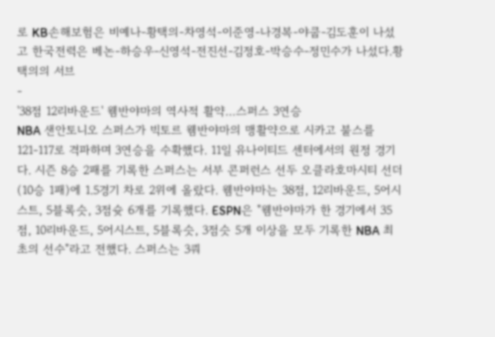로 KB손해보험은 비예나-황택의-차영석-이준영-나경복-야쿱-김도훈이 나섰고 한국전력은 베논-하승우-신영석-전진선-김정호-박승수-정민수가 나섰다.황택의의 서브
-
'38점 12리바운드' 웸반야마의 역사적 활약…스퍼스 3연승
NBA 샌안토니오 스퍼스가 빅토르 웸반야마의 맹활약으로 시카고 불스를 121-117로 격파하며 3연승을 수확했다. 11일 유나이티드 센터에서의 원정 경기다. 시즌 8승 2패를 기록한 스퍼스는 서부 콘퍼런스 선두 오클라호마시티 선더(10승 1패)에 1.5경기 차로 2위에 올랐다. 웸반야마는 38점, 12리바운드, 5어시스트, 5블록슷, 3점슛 6개를 기록했다. ESPN은 "웸반야마가 한 경기에서 35점, 10리바운드, 5어시스트, 5블록슷, 3점슷 5개 이상을 모두 기록한 NBA 최초의 선수"라고 전했다. 스퍼스는 3쿼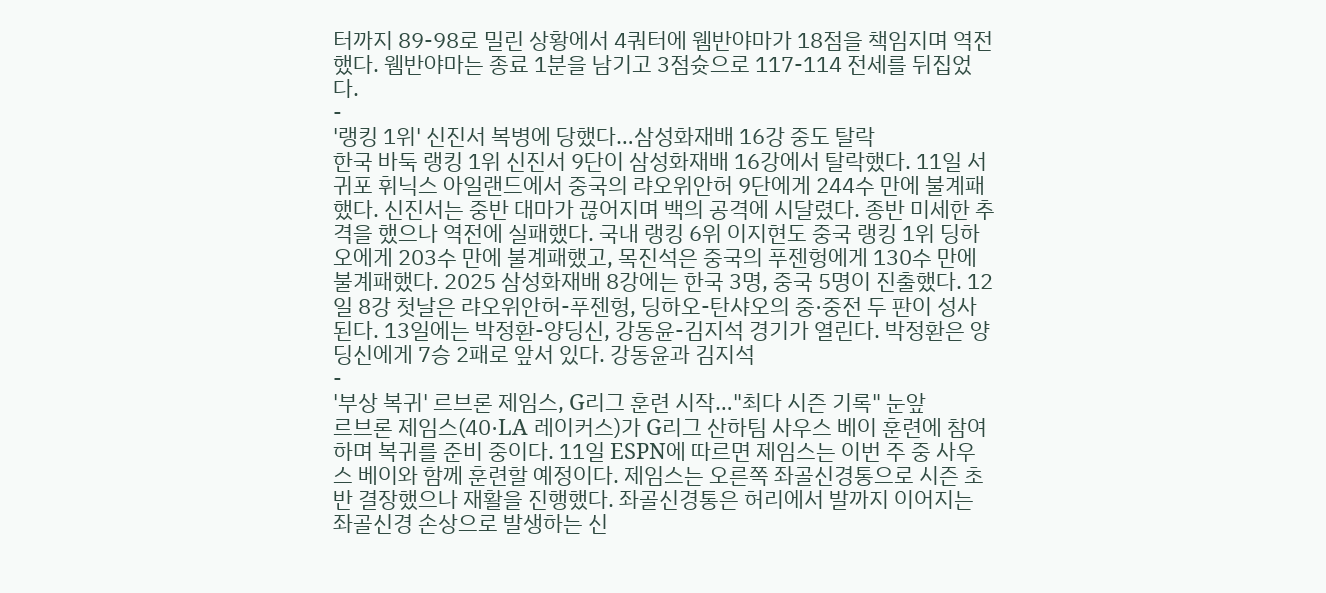터까지 89-98로 밀린 상황에서 4쿼터에 웸반야마가 18점을 책임지며 역전했다. 웸반야마는 종료 1분을 남기고 3점슛으로 117-114 전세를 뒤집었다.
-
'랭킹 1위' 신진서 복병에 당했다…삼성화재배 16강 중도 탈락
한국 바둑 랭킹 1위 신진서 9단이 삼성화재배 16강에서 탈락했다. 11일 서귀포 휘닉스 아일랜드에서 중국의 랴오위안허 9단에게 244수 만에 불계패했다. 신진서는 중반 대마가 끊어지며 백의 공격에 시달렸다. 종반 미세한 추격을 했으나 역전에 실패했다. 국내 랭킹 6위 이지현도 중국 랭킹 1위 딩하오에게 203수 만에 불계패했고, 목진석은 중국의 푸젠헝에게 130수 만에 불계패했다. 2025 삼성화재배 8강에는 한국 3명, 중국 5명이 진출했다. 12일 8강 첫날은 랴오위안허-푸젠헝, 딩하오-탄샤오의 중·중전 두 판이 성사된다. 13일에는 박정환-양딩신, 강동윤-김지석 경기가 열린다. 박정환은 양딩신에게 7승 2패로 앞서 있다. 강동윤과 김지석
-
'부상 복귀' 르브론 제임스, G리그 훈련 시작…"최다 시즌 기록" 눈앞
르브론 제임스(40·LA 레이커스)가 G리그 산하팀 사우스 베이 훈련에 참여하며 복귀를 준비 중이다. 11일 ESPN에 따르면 제임스는 이번 주 중 사우스 베이와 함께 훈련할 예정이다. 제임스는 오른쪽 좌골신경통으로 시즌 초반 결장했으나 재활을 진행했다. 좌골신경통은 허리에서 발까지 이어지는 좌골신경 손상으로 발생하는 신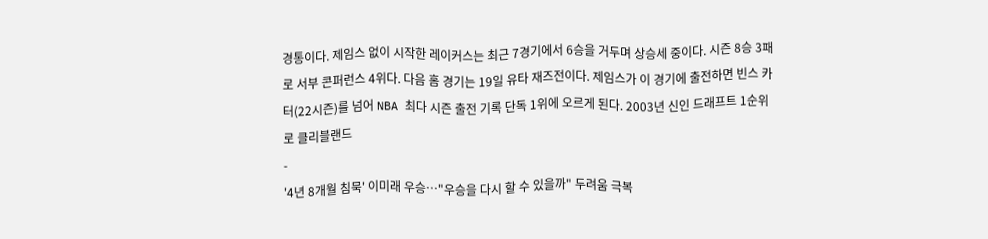경통이다. 제임스 없이 시작한 레이커스는 최근 7경기에서 6승을 거두며 상승세 중이다. 시즌 8승 3패로 서부 콘퍼런스 4위다. 다음 홈 경기는 19일 유타 재즈전이다. 제임스가 이 경기에 출전하면 빈스 카터(22시즌)를 넘어 NBA 최다 시즌 출전 기록 단독 1위에 오르게 된다. 2003년 신인 드래프트 1순위로 클리블랜드
-
'4년 8개월 침묵' 이미래 우승…"우승을 다시 할 수 있을까" 두려움 극복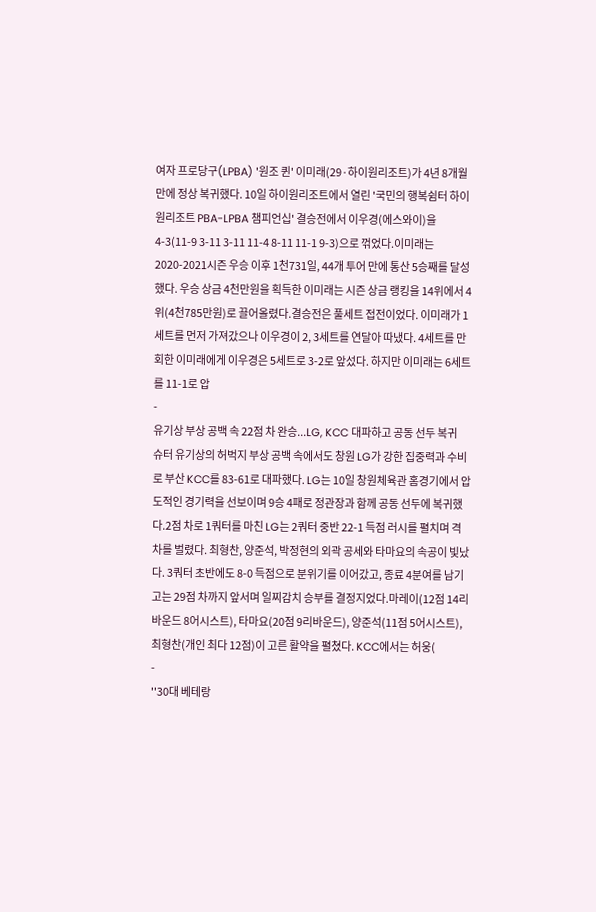여자 프로당구(LPBA) '원조 퀸' 이미래(29·하이원리조트)가 4년 8개월 만에 정상 복귀했다. 10일 하이원리조트에서 열린 '국민의 행복쉼터 하이원리조트 PBA-LPBA 챔피언십' 결승전에서 이우경(에스와이)을 4-3(11-9 3-11 3-11 11-4 8-11 11-1 9-3)으로 꺾었다.이미래는 2020-2021시즌 우승 이후 1천731일, 44개 투어 만에 통산 5승째를 달성했다. 우승 상금 4천만원을 획득한 이미래는 시즌 상금 랭킹을 14위에서 4위(4천785만원)로 끌어올렸다.결승전은 풀세트 접전이었다. 이미래가 1세트를 먼저 가져갔으나 이우경이 2, 3세트를 연달아 따냈다. 4세트를 만회한 이미래에게 이우경은 5세트로 3-2로 앞섰다. 하지만 이미래는 6세트를 11-1로 압
-
유기상 부상 공백 속 22점 차 완승...LG, KCC 대파하고 공동 선두 복귀
슈터 유기상의 허벅지 부상 공백 속에서도 창원 LG가 강한 집중력과 수비로 부산 KCC를 83-61로 대파했다. LG는 10일 창원체육관 홈경기에서 압도적인 경기력을 선보이며 9승 4패로 정관장과 함께 공동 선두에 복귀했다.2점 차로 1쿼터를 마친 LG는 2쿼터 중반 22-1 득점 러시를 펼치며 격차를 벌렸다. 최형찬, 양준석, 박정현의 외곽 공세와 타마요의 속공이 빛났다. 3쿼터 초반에도 8-0 득점으로 분위기를 이어갔고, 종료 4분여를 남기고는 29점 차까지 앞서며 일찌감치 승부를 결정지었다.마레이(12점 14리바운드 8어시스트), 타마요(20점 9리바운드), 양준석(11점 5어시스트), 최형찬(개인 최다 12점)이 고른 활약을 펼쳤다. KCC에서는 허웅(
-
''30대 베테랑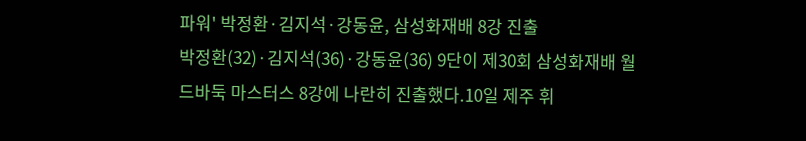파워' 박정환·김지석·강동윤, 삼성화재배 8강 진출
박정환(32)·김지석(36)·강동윤(36) 9단이 제30회 삼성화재배 월드바둑 마스터스 8강에 나란히 진출했다.10일 제주 휘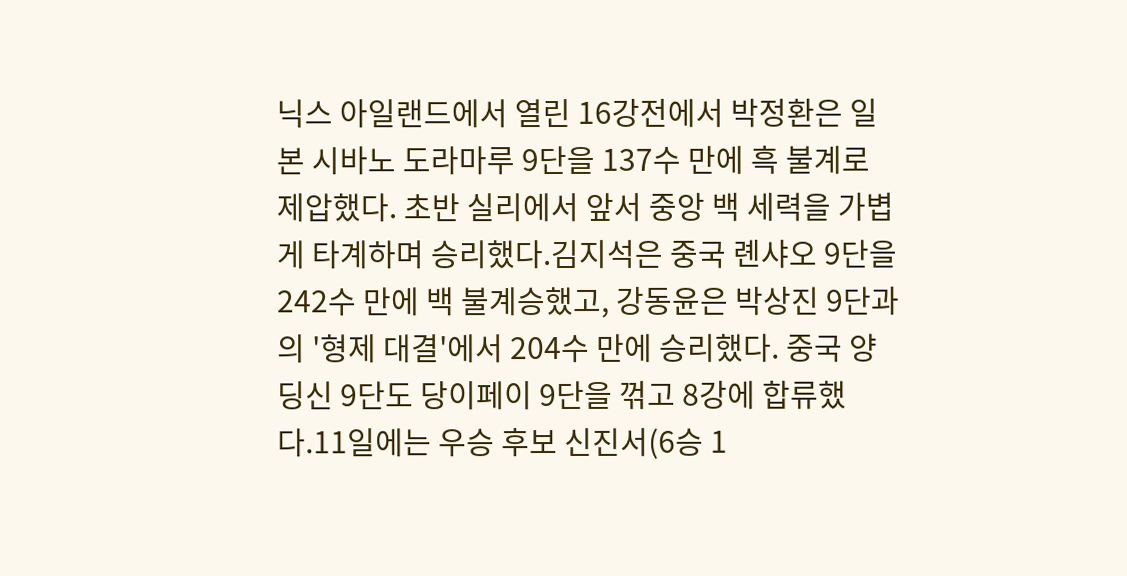닉스 아일랜드에서 열린 16강전에서 박정환은 일본 시바노 도라마루 9단을 137수 만에 흑 불계로 제압했다. 초반 실리에서 앞서 중앙 백 세력을 가볍게 타계하며 승리했다.김지석은 중국 롄샤오 9단을 242수 만에 백 불계승했고, 강동윤은 박상진 9단과의 '형제 대결'에서 204수 만에 승리했다. 중국 양딩신 9단도 당이페이 9단을 꺾고 8강에 합류했다.11일에는 우승 후보 신진서(6승 1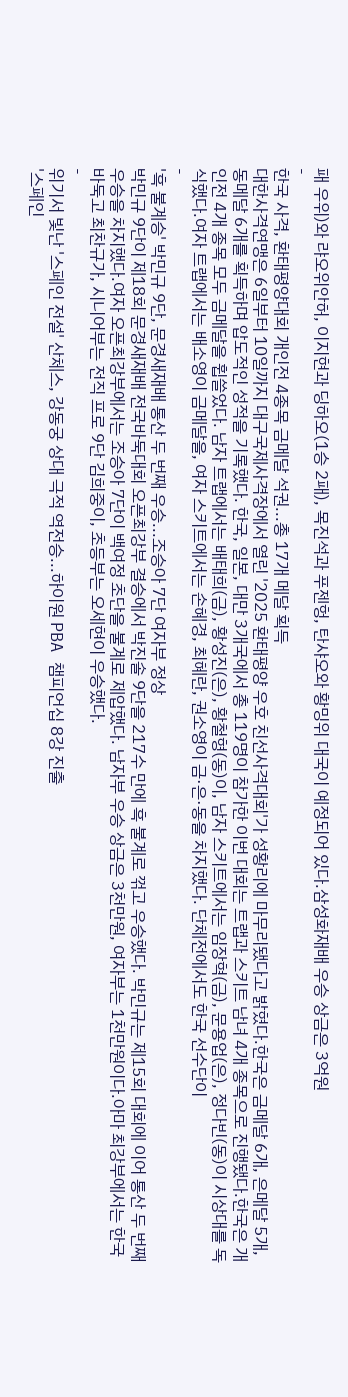패 우위)와 랴오위안허, 이지현과 딩하오(1승 2패), 목진석과 푸젠헝, 탄샤오와 황밍위 대국이 예정되어 있다.삼성화재배 우승 상금은 3억원
-
한국 사격, 환태평양대회 개인전 4종목 금메달 석권...총 17개 메달 획득
대한사격연맹은 6일부터 10일까지 대구국제사격장에서 열린 '2025 환태평양 우호 친선사격대회'가 성황리에 마무리됐다고 밝혔다.한국은 금메달 6개, 은메달 5개, 동메달 6개를 획득하며 압도적인 성적을 기록했다. 한국, 일본, 대만 3개국에서 총 119명이 참가한 이번 대회는 트랩과 스키트 남녀 4개 종목으로 진행됐다.한국은 개인전 4개 종목 모두 금메달을 휩쓸었다. 남자 트랩에서는 배태희(금), 황성진(은), 황철형(동)이, 남자 스키트에서는 임장혁(금), 문용업(은), 정다빈(동)이 시상대를 독식했다.여자 트랩에서는 배소영이 금메달을, 여자 스키트에서는 손혜경, 최혜란, 권소영이 금·은·동을 차지했다. 단체전에서도 한국 선수단이
-
'흑 불계승' 박민규 9단, 문경새재배 통산 두 번째 우승...조승아 7단 여자부 정상
박민규 9단이 제18회 문경새재배 전국바둑대회 오픈최강부 결승에서 박진솔 9단을 217수 만에 흑 불계로 꺾고 우승했다. 박민규는 제15회 대회에 이어 통산 두 번째 우승을 차지했다.여자 오픈최강부에서는 조승아 7단이 백여정 초단을 불계로 제압했다. 남자부 우승 상금은 3천만원, 여자부는 1천만원이다.아마 최강부에서는 한국바둑고 최찬규가, 시니어부는 전직 프로 9단 김희중이, 초등부는 오세현이 우승했다.
-
위기서 빛난 '스페인 전설' 산체스, 강동궁 상대 극적 역전승...하이원 PBA 챔피언십 8강 진출
'스페인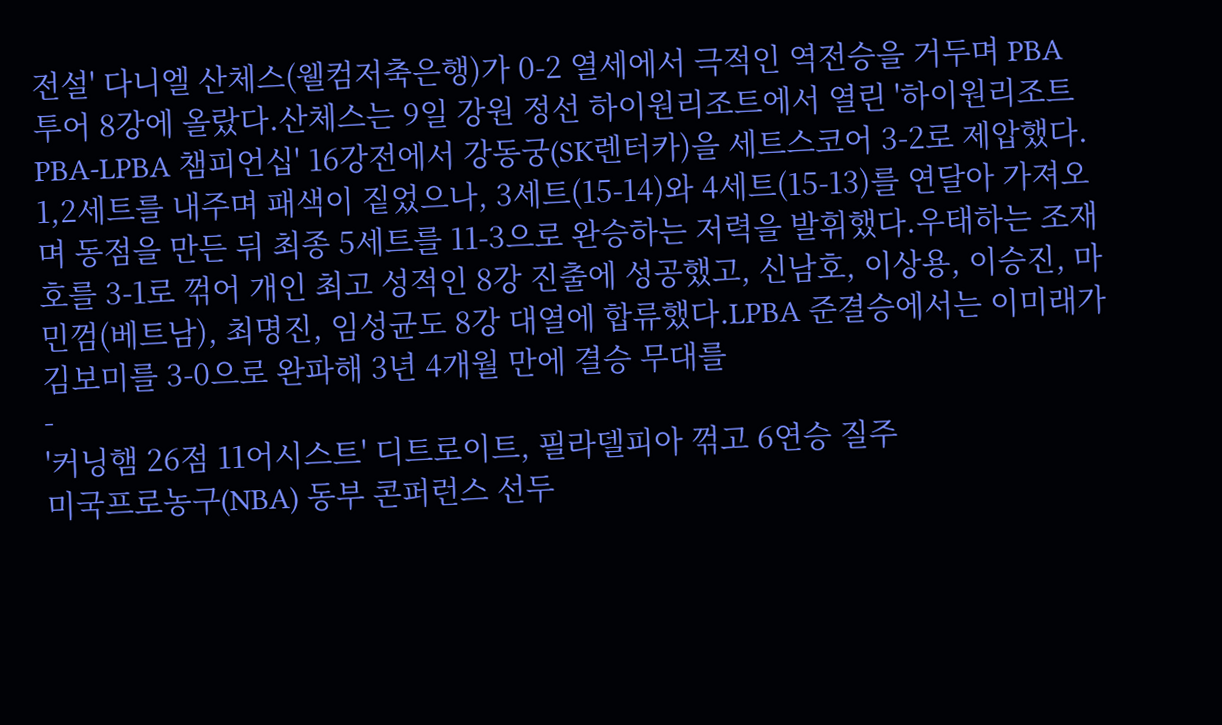전설' 다니엘 산체스(웰컴저축은행)가 0-2 열세에서 극적인 역전승을 거두며 PBA 투어 8강에 올랐다.산체스는 9일 강원 정선 하이원리조트에서 열린 '하이원리조트 PBA-LPBA 챔피언십' 16강전에서 강동궁(SK렌터카)을 세트스코어 3-2로 제압했다. 1,2세트를 내주며 패색이 짙었으나, 3세트(15-14)와 4세트(15-13)를 연달아 가져오며 동점을 만든 뒤 최종 5세트를 11-3으로 완승하는 저력을 발휘했다.우태하는 조재호를 3-1로 꺾어 개인 최고 성적인 8강 진출에 성공했고, 신남호, 이상용, 이승진, 마민껌(베트남), 최명진, 임성균도 8강 대열에 합류했다.LPBA 준결승에서는 이미래가 김보미를 3-0으로 완파해 3년 4개월 만에 결승 무대를
-
'커닝햄 26점 11어시스트' 디트로이트, 필라델피아 꺾고 6연승 질주
미국프로농구(NBA) 동부 콘퍼런스 선두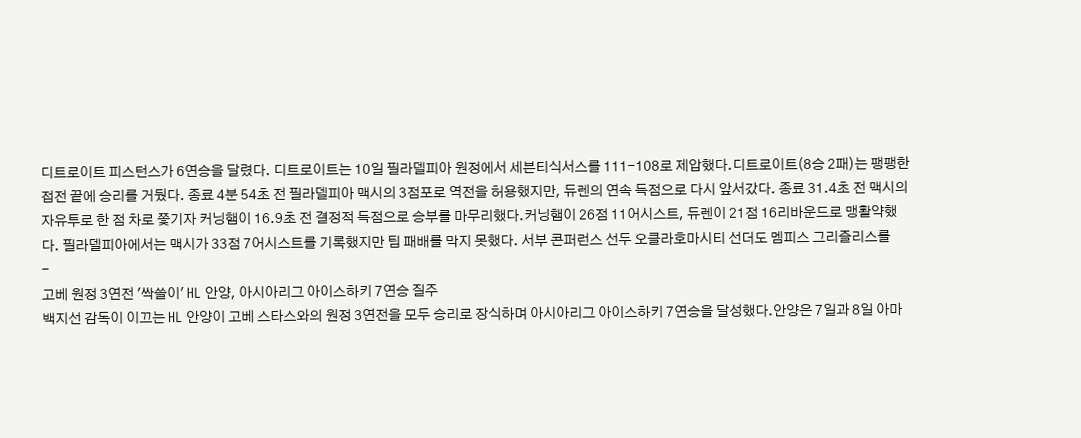디트로이트 피스턴스가 6연승을 달렸다. 디트로이트는 10일 필라델피아 원정에서 세븐티식서스를 111-108로 제압했다.디트로이트(8승 2패)는 팽팽한 접전 끝에 승리를 거뒀다. 종료 4분 54초 전 필라델피아 맥시의 3점포로 역전을 허용했지만, 듀렌의 연속 득점으로 다시 앞서갔다. 종료 31.4초 전 맥시의 자유투로 한 점 차로 쫓기자 커닝햄이 16.9초 전 결정적 득점으로 승부를 마무리했다.커닝햄이 26점 11어시스트, 듀렌이 21점 16리바운드로 맹활약했다. 필라델피아에서는 맥시가 33점 7어시스트를 기록했지만 팀 패배를 막지 못했다. 서부 콘퍼런스 선두 오클라호마시티 선더도 멤피스 그리즐리스를
-
고베 원정 3연전 '싹쓸이' HL 안양, 아시아리그 아이스하키 7연승 질주
백지선 감독이 이끄는 HL 안양이 고베 스타스와의 원정 3연전을 모두 승리로 장식하며 아시아리그 아이스하키 7연승을 달성했다.안양은 7일과 8일 아마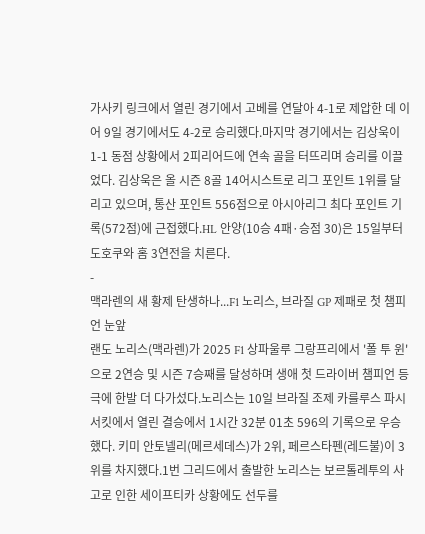가사키 링크에서 열린 경기에서 고베를 연달아 4-1로 제압한 데 이어 9일 경기에서도 4-2로 승리했다.마지막 경기에서는 김상욱이 1-1 동점 상황에서 2피리어드에 연속 골을 터뜨리며 승리를 이끌었다. 김상욱은 올 시즌 8골 14어시스트로 리그 포인트 1위를 달리고 있으며, 통산 포인트 556점으로 아시아리그 최다 포인트 기록(572점)에 근접했다.HL 안양(10승 4패·승점 30)은 15일부터 도호쿠와 홈 3연전을 치른다.
-
맥라렌의 새 황제 탄생하나...F1 노리스, 브라질 GP 제패로 첫 챔피언 눈앞
랜도 노리스(맥라렌)가 2025 F1 상파울루 그랑프리에서 '폴 투 윈'으로 2연승 및 시즌 7승째를 달성하며 생애 첫 드라이버 챔피언 등극에 한발 더 다가섰다.노리스는 10일 브라질 조제 카를루스 파시 서킷에서 열린 결승에서 1시간 32분 01초 596의 기록으로 우승했다. 키미 안토넬리(메르세데스)가 2위, 페르스타펜(레드불)이 3위를 차지했다.1번 그리드에서 출발한 노리스는 보르톨레투의 사고로 인한 세이프티카 상황에도 선두를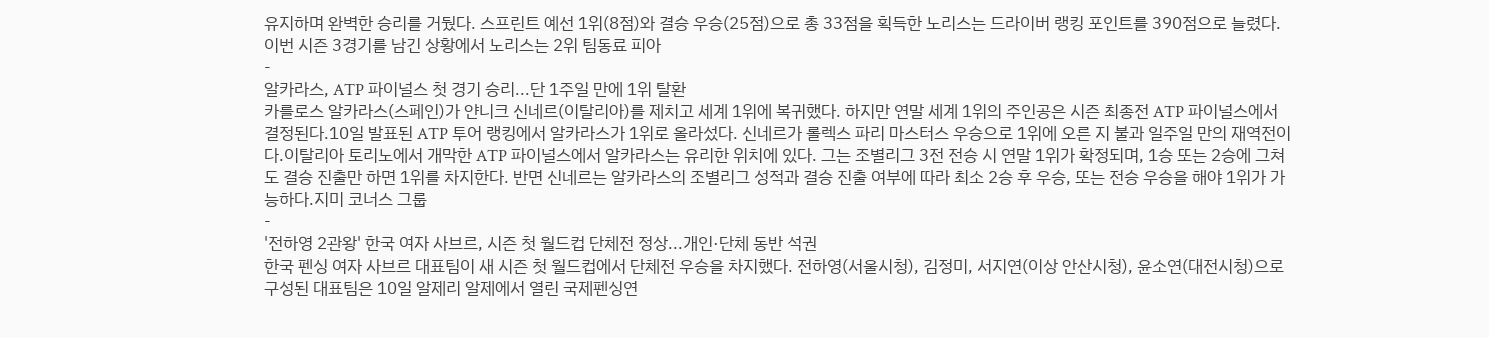유지하며 완벽한 승리를 거뒀다. 스프린트 예선 1위(8점)와 결승 우승(25점)으로 총 33점을 획득한 노리스는 드라이버 랭킹 포인트를 390점으로 늘렸다.이번 시즌 3경기를 남긴 상황에서 노리스는 2위 팀동료 피아
-
알카라스, ATP 파이널스 첫 경기 승리...단 1주일 만에 1위 탈환
카를로스 알카라스(스페인)가 얀니크 신네르(이탈리아)를 제치고 세계 1위에 복귀했다. 하지만 연말 세계 1위의 주인공은 시즌 최종전 ATP 파이널스에서 결정된다.10일 발표된 ATP 투어 랭킹에서 알카라스가 1위로 올라섰다. 신네르가 롤렉스 파리 마스터스 우승으로 1위에 오른 지 불과 일주일 만의 재역전이다.이탈리아 토리노에서 개막한 ATP 파이널스에서 알카라스는 유리한 위치에 있다. 그는 조별리그 3전 전승 시 연말 1위가 확정되며, 1승 또는 2승에 그쳐도 결승 진출만 하면 1위를 차지한다. 반면 신네르는 알카라스의 조별리그 성적과 결승 진출 여부에 따라 최소 2승 후 우승, 또는 전승 우승을 해야 1위가 가능하다.지미 코너스 그룹
-
'전하영 2관왕' 한국 여자 사브르, 시즌 첫 월드컵 단체전 정상...개인·단체 동반 석권
한국 펜싱 여자 사브르 대표팀이 새 시즌 첫 월드컵에서 단체전 우승을 차지했다. 전하영(서울시청), 김정미, 서지연(이상 안산시청), 윤소연(대전시청)으로 구성된 대표팀은 10일 알제리 알제에서 열린 국제펜싱연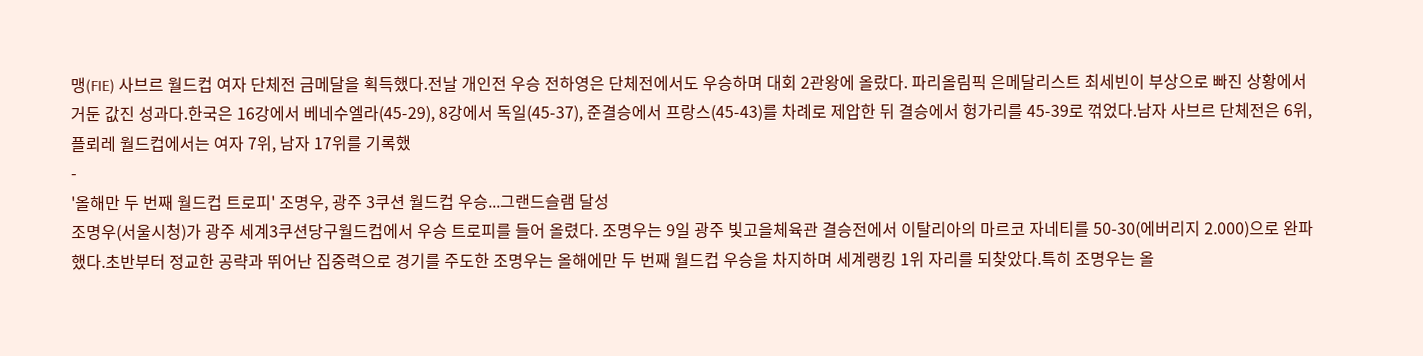맹(FIE) 사브르 월드컵 여자 단체전 금메달을 획득했다.전날 개인전 우승 전하영은 단체전에서도 우승하며 대회 2관왕에 올랐다. 파리올림픽 은메달리스트 최세빈이 부상으로 빠진 상황에서 거둔 값진 성과다.한국은 16강에서 베네수엘라(45-29), 8강에서 독일(45-37), 준결승에서 프랑스(45-43)를 차례로 제압한 뒤 결승에서 헝가리를 45-39로 꺾었다.남자 사브르 단체전은 6위, 플뢰레 월드컵에서는 여자 7위, 남자 17위를 기록했
-
'올해만 두 번째 월드컵 트로피' 조명우, 광주 3쿠션 월드컵 우승...그랜드슬램 달성
조명우(서울시청)가 광주 세계3쿠션당구월드컵에서 우승 트로피를 들어 올렸다. 조명우는 9일 광주 빛고을체육관 결승전에서 이탈리아의 마르코 자네티를 50-30(에버리지 2.000)으로 완파했다.초반부터 정교한 공략과 뛰어난 집중력으로 경기를 주도한 조명우는 올해에만 두 번째 월드컵 우승을 차지하며 세계랭킹 1위 자리를 되찾았다.특히 조명우는 올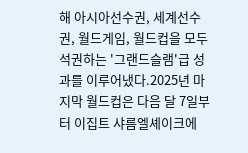해 아시아선수권, 세계선수권, 월드게임, 월드컵을 모두 석권하는 '그랜드슬램'급 성과를 이루어냈다.2025년 마지막 월드컵은 다음 달 7일부터 이집트 샤름엘셰이크에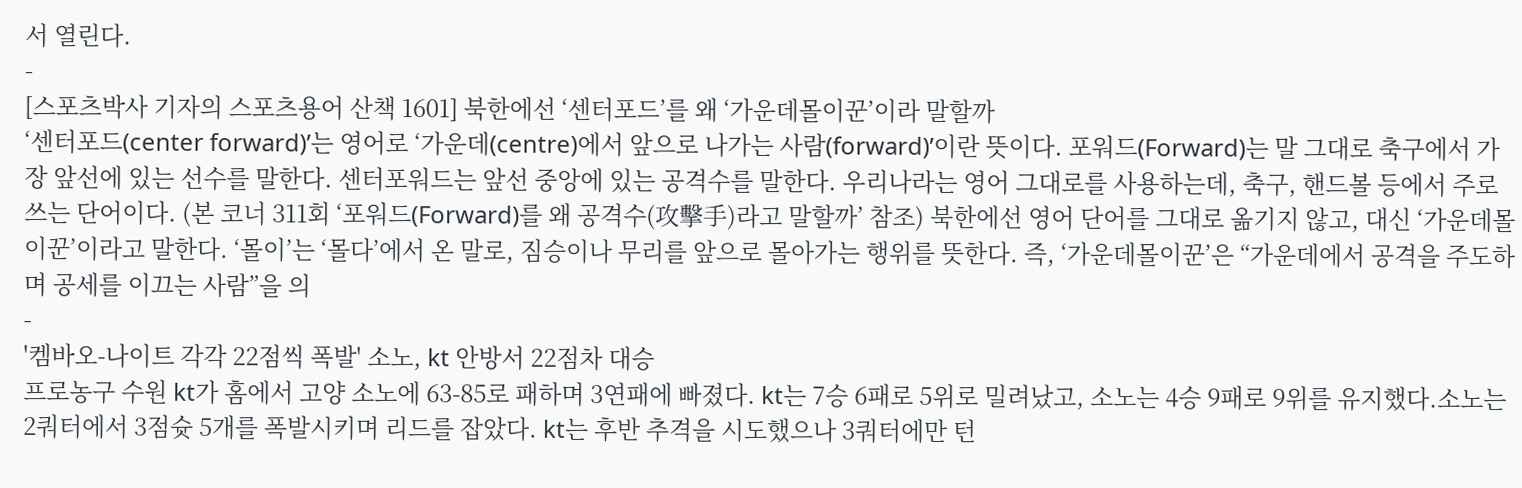서 열린다.
-
[스포츠박사 기자의 스포츠용어 산책 1601] 북한에선 ‘센터포드’를 왜 ‘가운데몰이꾼’이라 말할까
‘센터포드(center forward)’는 영어로 ‘가운데(centre)에서 앞으로 나가는 사람(forward)’이란 뜻이다. 포워드(Forward)는 말 그대로 축구에서 가장 앞선에 있는 선수를 말한다. 센터포워드는 앞선 중앙에 있는 공격수를 말한다. 우리나라는 영어 그대로를 사용하는데, 축구, 핸드볼 등에서 주로 쓰는 단어이다. (본 코너 311회 ‘포워드(Forward)를 왜 공격수(攻擊手)라고 말할까’ 참조) 북한에선 영어 단어를 그대로 옮기지 않고, 대신 ‘가운데몰이꾼’이라고 말한다. ‘몰이’는 ‘몰다’에서 온 말로, 짐승이나 무리를 앞으로 몰아가는 행위를 뜻한다. 즉, ‘가운데몰이꾼’은 “가운데에서 공격을 주도하며 공세를 이끄는 사람”을 의
-
'켐바오-나이트 각각 22점씩 폭발' 소노, kt 안방서 22점차 대승
프로농구 수원 kt가 홈에서 고양 소노에 63-85로 패하며 3연패에 빠졌다. kt는 7승 6패로 5위로 밀려났고, 소노는 4승 9패로 9위를 유지했다.소노는 2쿼터에서 3점슛 5개를 폭발시키며 리드를 잡았다. kt는 후반 추격을 시도했으나 3쿼터에만 턴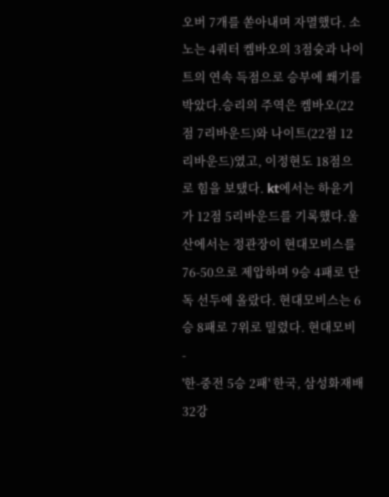오버 7개를 쏟아내며 자멸했다. 소노는 4쿼터 켐바오의 3점슛과 나이트의 연속 득점으로 승부에 쐐기를 박았다.승리의 주역은 켐바오(22점 7리바운드)와 나이트(22점 12리바운드)였고, 이정현도 18점으로 힘을 보탰다. kt에서는 하윤기가 12점 5리바운드를 기록했다.울산에서는 정관장이 현대모비스를 76-50으로 제압하며 9승 4패로 단독 선두에 올랐다. 현대모비스는 6승 8패로 7위로 밀렸다. 현대모비
-
'한-중전 5승 2패' 한국, 삼성화재배 32강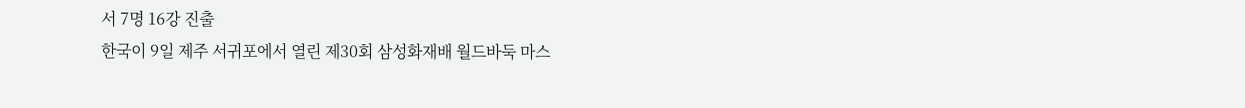서 7명 16강 진출
한국이 9일 제주 서귀포에서 열린 제30회 삼성화재배 월드바둑 마스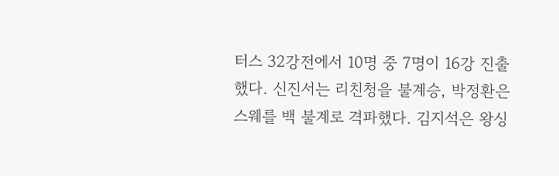터스 32강전에서 10명 중 7명이 16강 진출했다. 신진서는 리친청을 불계승, 박정환은 스웨를 백 불계로 격파했다. 김지석은 왕싱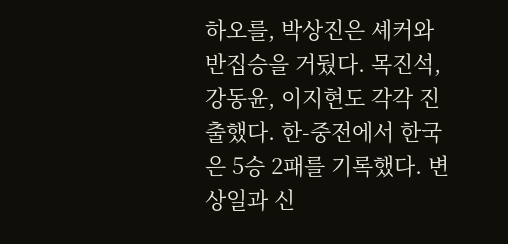하오를, 박상진은 셰커와 반집승을 거뒀다. 목진석, 강동윤, 이지현도 각각 진출했다. 한-중전에서 한국은 5승 2패를 기록했다. 변상일과 신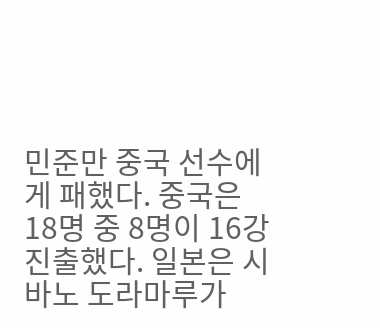민준만 중국 선수에게 패했다. 중국은 18명 중 8명이 16강 진출했다. 일본은 시바노 도라마루가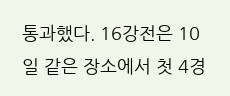통과했다. 16강전은 10일 같은 장소에서 첫 4경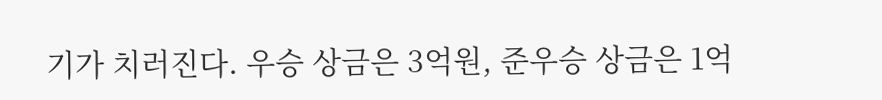기가 치러진다. 우승 상금은 3억원, 준우승 상금은 1억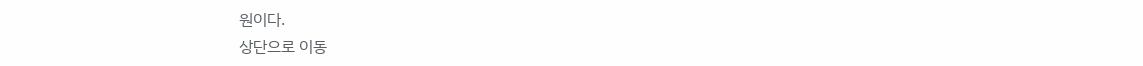원이다.
상단으로 이동